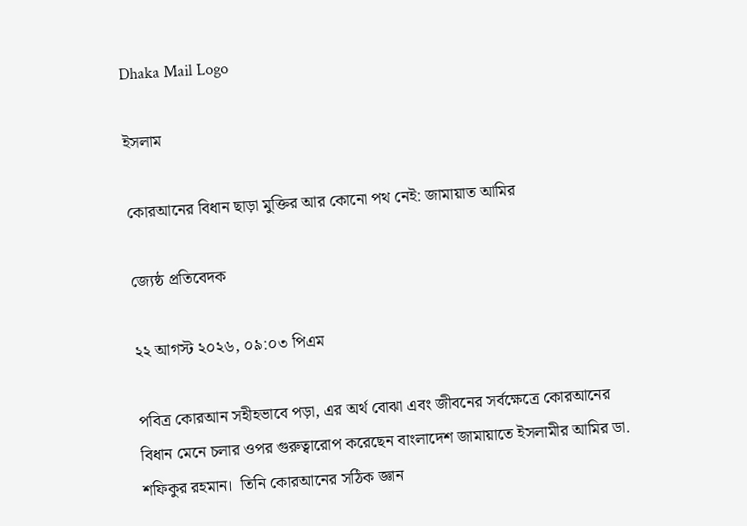Dhaka Mail Logo

ইসলাম

কোরআনের বিধান ছাড়া মুক্তির আর কোনো পথ নেই: জামায়াত আমির

জ্যেষ্ঠ প্রতিবেদক

২২ আগস্ট ২০২৬, ০৯:০৩ পিএম

পবিত্র কোরআন সহীহভাবে পড়া, এর অর্থ বোঝা এবং জীবনের সর্বক্ষেত্রে কোরআনের বিধান মেনে চলার ওপর গুরুত্বারোপ করেছেন বাংলাদেশ জামায়াতে ইসলামীর আমির ডা. শফিকুর রহমান।  তিনি কোরআনের সঠিক জ্ঞান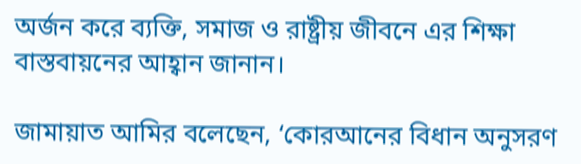অর্জন করে ব্যক্তি, সমাজ ও রাষ্ট্রীয় জীবনে এর শিক্ষা বাস্তবায়নের আহ্বান জানান।

জামায়াত আমির বলেছেন, ‘কোরআনের বিধান অনুসরণ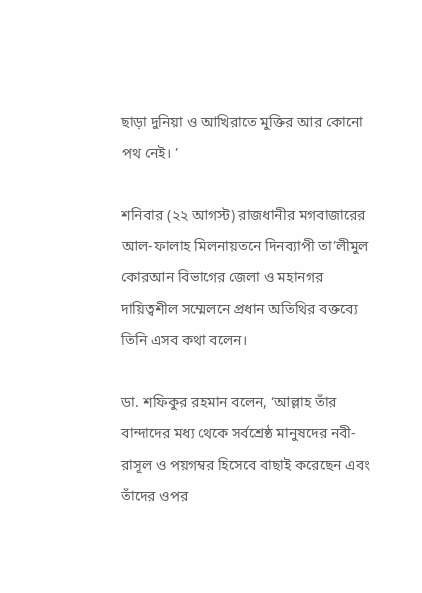ছাড়া দুনিয়া ও আখিরাতে মুক্তির আর কোনো পথ নেই। ’

শনিবার (২২ আগস্ট) রাজধানীর মগবাজারের আল-ফালাহ মিলনায়তনে দিনব্যাপী তা’লীমুল কোরআন বিভাগের জেলা ও মহানগর দায়িত্বশীল সম্মেলনে প্রধান অতিথির বক্তব্যে তিনি এসব কথা বলেন।

ডা. শফিকুর রহমান বলেন, ‘আল্লাহ তাঁর বান্দাদের মধ্য থেকে সর্বশ্রেষ্ঠ মানুষদের নবী-রাসূল ও পয়গম্বর হিসেবে বাছাই করেছেন এবং তাঁদের ওপর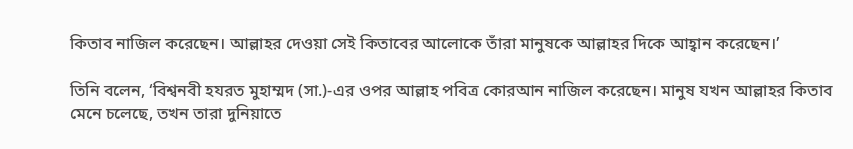কিতাব নাজিল করেছেন। আল্লাহর দেওয়া সেই কিতাবের আলোকে তাঁরা মানুষকে আল্লাহর দিকে আহ্বান করেছেন।’

তিনি বলেন, ‘বিশ্বনবী হযরত মুহাম্মদ (সা.)-এর ওপর আল্লাহ পবিত্র কোরআন নাজিল করেছেন। মানুষ যখন আল্লাহর কিতাব মেনে চলেছে, তখন তারা দুনিয়াতে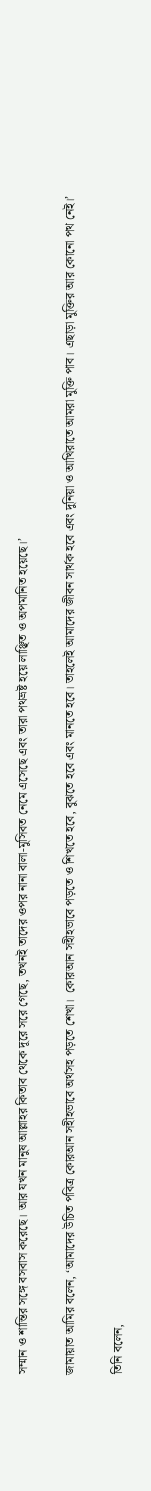সম্মান ও শান্তির সঙ্গে বসবাস করেছে। আর যখন মানুষ আল্লাহর কিতাব থেকে দূরে সরে গেছে, তখনই তাদের ওপর নানা বালা-মুসিবত নেমে এসেছে এবং তারা পথভ্রষ্ট হয়ে লাঞ্ছিত ও অপমানিত হয়েছে।’

জামায়াত আমির বলেন, ‘আমাদের উচিত পবিত্র কোরআন সহীহভাবে অর্থসহ পড়তে শেখা।  কোরআন সহীহভাবে পড়তে ও শিখতে হবে, বুঝতে হবে এবং মানতে হবে। তাহলেই আমাদের জীবন সার্থক হবে এবং দুনিয়া ও আখিরাতে আমরা মুক্তি পাব। এছাড়া মুক্তির আর কোনো পথ নেই।’

তিনি বলেন,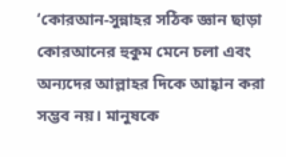‘কোরআন-সুন্নাহর সঠিক জ্ঞান ছাড়া কোরআনের হুকুম মেনে চলা এবং অন্যদের আল্লাহর দিকে আহ্বান করা সম্ভব নয়। মানুষকে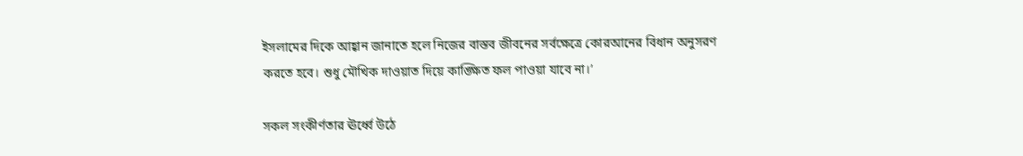ইসলামের দিকে আহ্বান জানাতে হলে নিজের বাস্তব জীবনের সর্বক্ষেত্রে কোরআনের বিধান অনুসরণ করতে হবে। শুধু মৌখিক দাওয়াত দিয়ে কাঙ্ক্ষিত ফল পাওয়া যাবে না।’

সকল সংকীর্ণতার ঊর্ধ্বে উঠে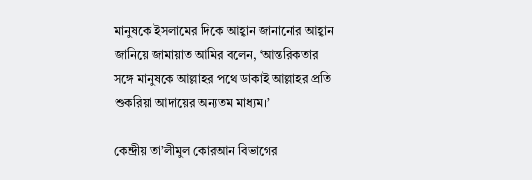মানুষকে ইসলামের দিকে আহ্বান জানানোর আহ্বান জানিয়ে জামায়াত আমির বলেন, ‘আন্তরিকতার সঙ্গে মানুষকে আল্লাহর পথে ডাকাই আল্লাহর প্রতি শুকরিয়া আদায়ের অন্যতম মাধ্যম।’

কেন্দ্রীয় তা’লীমুল কোরআন বিভাগের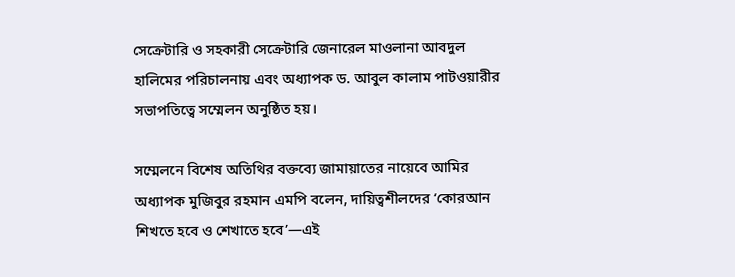সেক্রেটারি ও সহকারী সেক্রেটারি জেনারেল মাওলানা আবদুল হালিমের পরিচালনায় এবং অধ্যাপক ড. আবুল কালাম পাটওয়ারীর সভাপতিত্বে সম্মেলন অনুষ্ঠিত হয়।

সম্মেলনে বিশেষ অতিথির বক্তব্যে জামায়াতের নায়েবে আমির অধ্যাপক মুজিবুর রহমান এমপি বলেন, দায়িত্বশীলদের ‘কোরআন শিখতে হবে ও শেখাতে হবে’—এই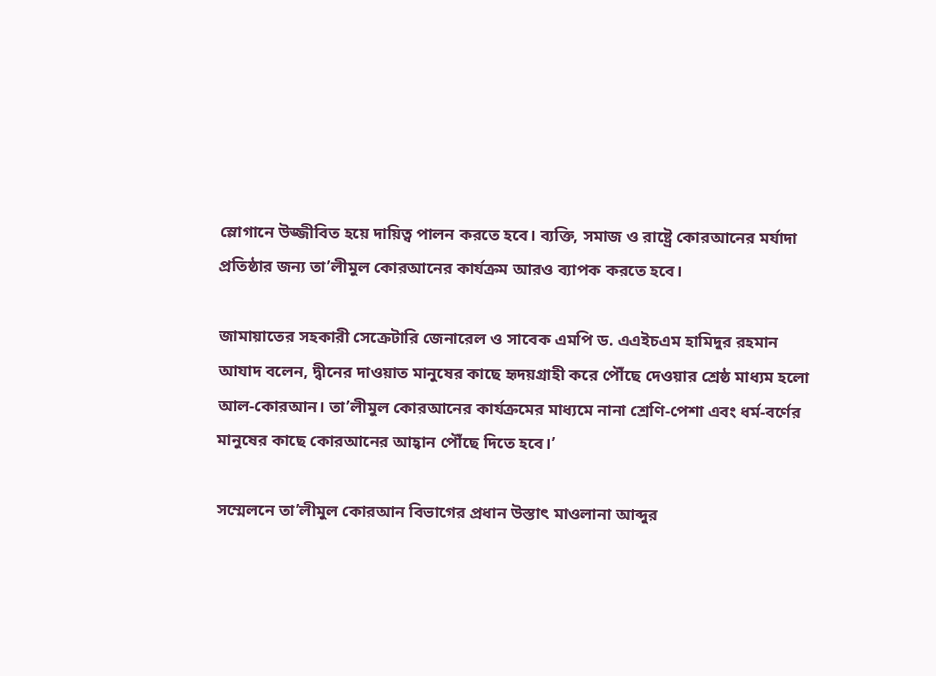স্লোগানে উজ্জীবিত হয়ে দায়িত্ব পালন করতে হবে। ব্যক্তি, সমাজ ও রাষ্ট্রে কোরআনের মর্যাদা প্রতিষ্ঠার জন্য তা’লীমুল কোরআনের কার্যক্রম আরও ব্যাপক করতে হবে।

জামায়াতের সহকারী সেক্রেটারি জেনারেল ও সাবেক এমপি ড. এএইচএম হামিদুর রহমান আযাদ বলেন, দ্বীনের দাওয়াত মানুষের কাছে হৃদয়গ্রাহী করে পৌঁছে দেওয়ার শ্রেষ্ঠ মাধ্যম হলো আল-কোরআন। তা’লীমুল কোরআনের কার্যক্রমের মাধ্যমে নানা শ্রেণি-পেশা এবং ধর্ম-বর্ণের মানুষের কাছে কোরআনের আহ্বান পৌঁছে দিতে হবে।’

সম্মেলনে তা’লীমুল কোরআন বিভাগের প্রধান উস্তাৎ মাওলানা আব্দুর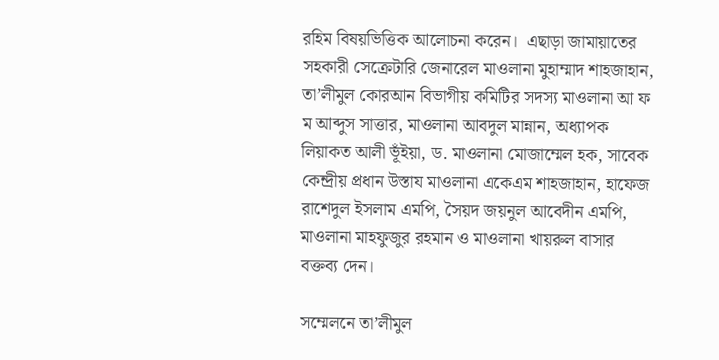রহিম বিষয়ভিত্তিক আলোচনা করেন।  এছাড়া জামায়াতের সহকারী সেক্রেটারি জেনারেল মাওলানা মুহাম্মাদ শাহজাহান, তা’লীমুল কোরআন বিভাগীয় কমিটির সদস্য মাওলানা আ ফ ম আব্দুস সাত্তার, মাওলানা আবদুল মান্নান, অধ্যাপক লিয়াকত আলী ভূঁইয়া, ড. মাওলানা মোজাম্মেল হক, সাবেক কেন্দ্রীয় প্রধান উস্তায মাওলানা একেএম শাহজাহান, হাফেজ রাশেদুল ইসলাম এমপি, সৈয়দ জয়নুল আবেদীন এমপি, মাওলানা মাহফুজুর রহমান ও মাওলানা খায়রুল বাসার বক্তব্য দেন।

সম্মেলনে তা’লীমুল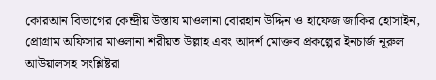কোরআন বিভাগের কেন্দ্রীয় উস্তায মাওলানা বোরহান উদ্দিন ও হাফেজ জাকির হোসাইন, প্রোগ্রাম অফিসার মাওলানা শরীয়ত উল্লাহ এবং আদর্শ মোক্তব প্রকল্পের ইনচার্জ নূরুল আউয়ালসহ সংশ্লিষ্টরা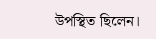উপস্থিত ছিলেন।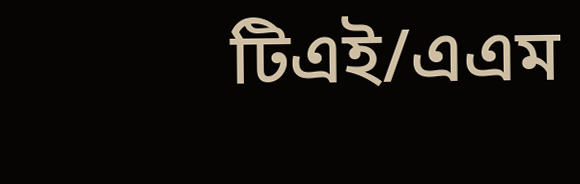টিএই/এএম